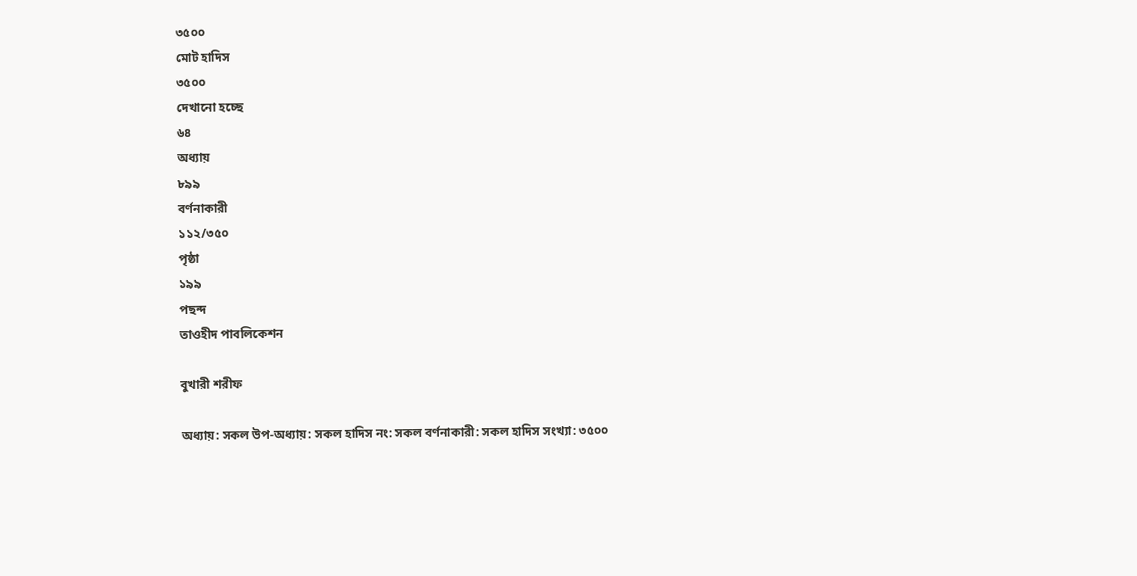৩৫০০
মোট হাদিস
৩৫০০
দেখানো হচ্ছে
৬৪
অধ্যায়
৮৯৯
বর্ণনাকারী
১১২/৩৫০
পৃষ্ঠা
১৯৯
পছন্দ
তাওহীদ পাবলিকেশন

বুখারী শরীফ

অধ্যায়: সকল উপ-অধ্যায়: সকল হাদিস নং: সকল বর্ণনাকারী: সকল হাদিস সংখ্যা: ৩৫০০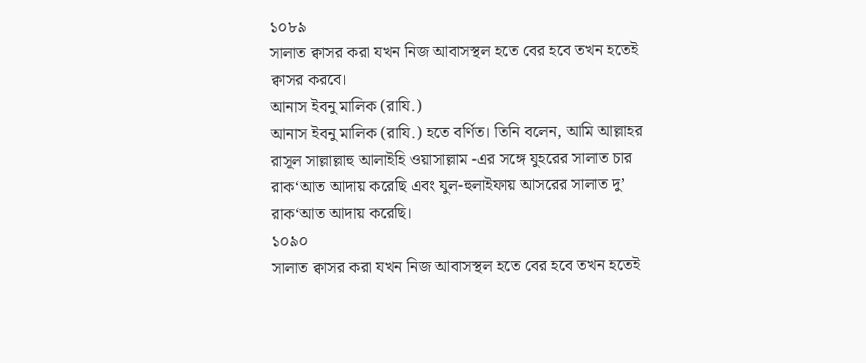১০৮৯
সালাত ক্বাসর করা যখন নিজ আবাসস্থল হতে বের হবে তখন হতেই ক্বাসর করবে।
আনাস ইবনু মালিক (রাযি.)
আনাস ইবনু মালিক (রাযি.) হতে বর্ণিত। তিনি বলেন, আমি আল্লাহর রাসূল সাল্লাল্লাহু আলাইহি ওয়াসাল্লাম -এর সঙ্গে যুহরের সালাত চার রাক‘আত আদায় করেছি এবং যুল-হুলাইফায় আসরের সালাত দু’ রাক‘আত আদায় করেছি।
১০৯০
সালাত ক্বাসর করা যখন নিজ আবাসস্থল হতে বের হবে তখন হতেই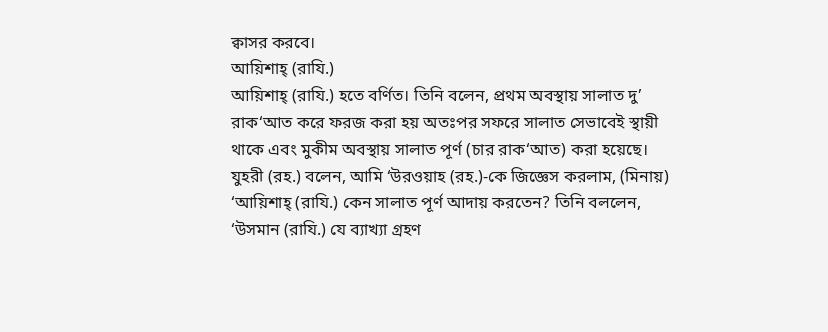ক্বাসর করবে।
আয়িশাহ্ (রাযি.)
আয়িশাহ্ (রাযি.) হতে বর্ণিত। তিনি বলেন, প্রথম অবস্থায় সালাত দু’ রাক‘আত করে ফরজ করা হয় অতঃপর সফরে সালাত সেভাবেই স্থায়ী থাকে এবং মুকীম অবস্থায় সালাত পূর্ণ (চার রাক‘আত) করা হয়েছে। যুহরী (রহ.) বলেন, আমি ‘উরওয়াহ (রহ.)-কে জিজ্ঞেস করলাম, (মিনায়) ‘আয়িশাহ্ (রাযি.) কেন সালাত পূর্ণ আদায় করতেন? তিনি বললেন, ‘উসমান (রাযি.) যে ব্যাখ্যা গ্রহণ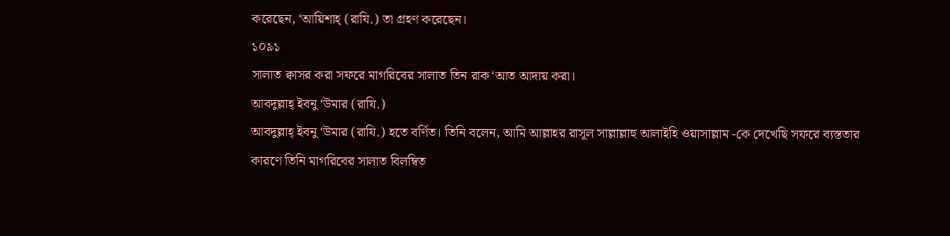করেছেন, ‘আয়িশাহ্ (রাযি.) তা গ্রহণ করেছেন।
১০৯১
সালাত ক্বাসর করা সফরে মাগরিবের সালাত তিন রাক‘আত আদায় করা।
আবদুল্লাহ্ ইবনু ‘উমার (রাযি.)
আবদুল্লাহ্ ইবনু ‘উমার (রাযি.) হতে বর্ণিত। তিনি বলেন, আমি আল্লাহর রাসূল সাল্লাল্লাহু আলাইহি ওয়াসাল্লাম -কে দেখেছি সফরে ব্যস্ততার কারণে তিনি মাগরিবের সালাত বিলম্বিত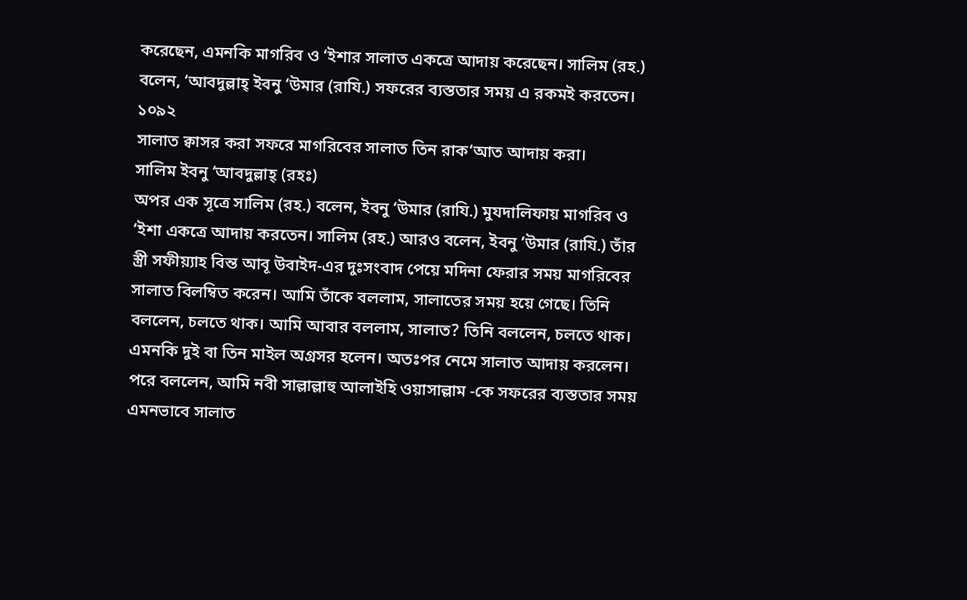করেছেন, এমনকি মাগরিব ও ‘ইশার সালাত একত্রে আদায় করেছেন। সালিম (রহ.) বলেন, ‘আবদুল্লাহ্ ইবনু ‘উমার (রাযি.) সফরের ব্যস্ততার সময় এ রকমই করতেন।
১০৯২
সালাত ক্বাসর করা সফরে মাগরিবের সালাত তিন রাক‘আত আদায় করা।
সালিম ইবনু ‘আবদুল্লাহ্ (রহঃ)
অপর এক সূত্রে সালিম (রহ.) বলেন, ইবনু ‘উমার (রাযি.) মুযদালিফায় মাগরিব ও ‘ইশা একত্রে আদায় করতেন। সালিম (রহ.) আরও বলেন, ইবনু ‘উমার (রাযি.) তাঁর স্ত্রী সফীয়্যাহ বিন্ত আবূ উবাইদ-এর দুঃসংবাদ পেয়ে মদিনা ফেরার সময় মাগরিবের সালাত বিলম্বিত করেন। আমি তাঁকে বললাম, সালাতের সময় হয়ে গেছে। তিনি বললেন, চলতে থাক। আমি আবার বললাম, সালাত? তিনি বললেন, চলতে থাক। এমনকি দুই বা তিন মাইল অগ্রসর হলেন। অতঃপর নেমে সালাত আদায় করলেন। পরে বললেন, আমি নবী সাল্লাল্লাহু আলাইহি ওয়াসাল্লাম -কে সফরের ব্যস্ততার সময় এমনভাবে সালাত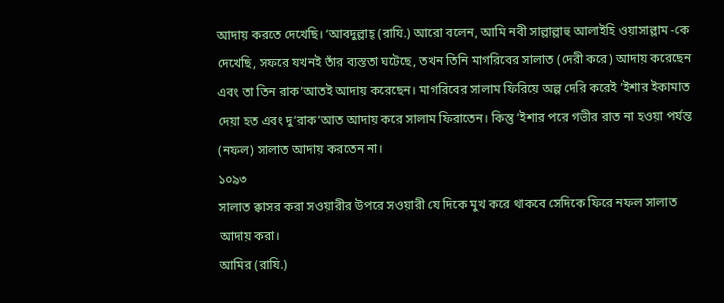আদায় করতে দেখেছি। ‘আবদুল্লাহ্ (রাযি.) আরো বলেন, আমি নবী সাল্লাল্লাহু আলাইহি ওয়াসাল্লাম -কে দেখেছি, সফরে যখনই তাঁর ব্যস্ততা ঘটেছে, তখন তিনি মাগরিবের সালাত (দেরী করে) আদায় করেছেন এবং তা তিন রাক‘আতই আদায় করেছেন। মাগরিবের সালাম ফিরিয়ে অল্প দেরি করেই ‘ইশার ইকামাত দেয়া হত এবং দু‘রাক‘আত আদায় করে সালাম ফিরাতেন। কিন্তু ‘ইশার পরে গভীর রাত না হওয়া পর্যন্ত (নফল) সালাত আদায় করতেন না।
১০৯৩
সালাত ক্বাসর করা সওয়ারীর উপরে সওয়ারী যে দিকে মুখ করে থাকবে সেদিকে ফিরে নফল সালাত আদায় করা।
আমির (রাযি.)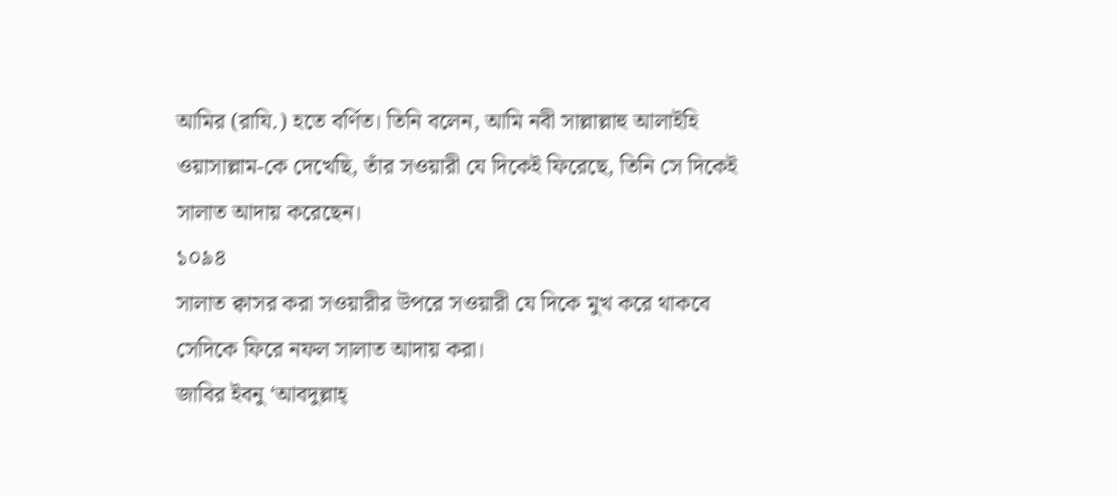আমির (রাযি.) হতে বর্ণিত। তিনি বলেন, আমি নবী সাল্লাল্লাহু আলাইহি ওয়াসাল্লাম-কে দেখেছি, তাঁর সওয়ারী যে দিকেই ফিরেছে, তিনি সে দিকেই সালাত আদায় করেছেন।
১০৯৪
সালাত ক্বাসর করা সওয়ারীর উপরে সওয়ারী যে দিকে মুখ করে থাকবে সেদিকে ফিরে নফল সালাত আদায় করা।
জাবির ইবনু ‘আবদুল্লাহ্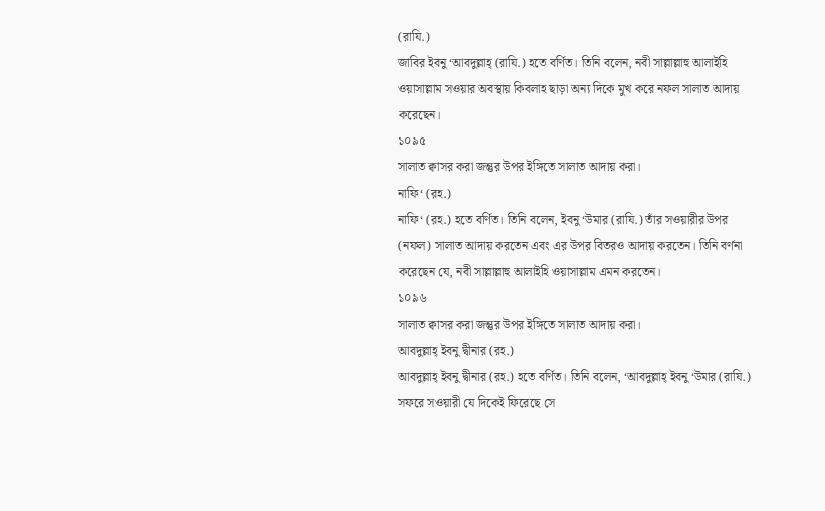(রাযি.)
জাবির ইবনু ‘আবদুল্লাহ্ (রাযি.) হতে বর্ণিত। তিনি বলেন, নবী সাল্লাল্লাহু আলাইহি ওয়াসাল্লাম সওয়ার অবস্থায় কিবলাহ ছাড়া অন্য দিকে মুখ করে নফল সালাত আদায় করেছেন।
১০৯৫
সালাত ক্বাসর করা জন্তুর উপর ইঙ্গিতে সালাত আদায় করা।
নাফি‘ (রহ.)
নাফি‘ (রহ.) হতে বর্ণিত। তিনি বলেন, ইবনু ‘উমার (রাযি.) তাঁর সওয়ারীর উপর (নফল) সালাত আদায় করতেন এবং এর উপর বিতরও আদায় করতেন। তিনি বর্ণনা করেছেন যে, নবী সাল্লাল্লাহু আলাইহি ওয়াসাল্লাম এমন করতেন।
১০৯৬
সালাত ক্বাসর করা জন্তুর উপর ইঙ্গিতে সালাত আদায় করা।
আবদুল্লাহ্ ইবনু দ্বীনার (রহ.)
আবদুল্লাহ্ ইবনু দ্বীনার (রহ.) হতে বর্ণিত। তিনি বলেন, ‘আবদুল্লাহ্ ইবনু ‘উমার (রাযি.) সফরে সওয়ারী যে দিকেই ফিরেছে সে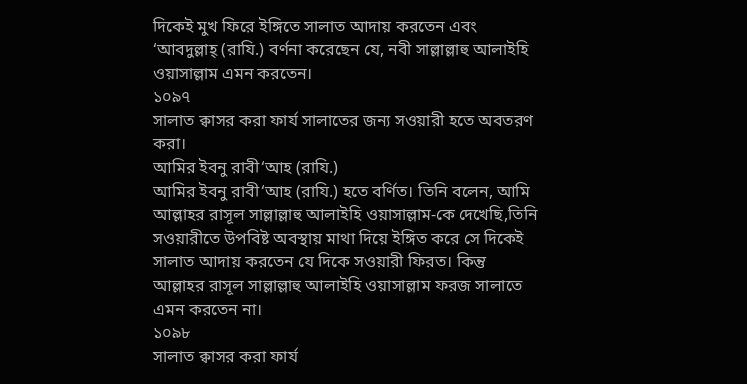দিকেই মুখ ফিরে ইঙ্গিতে সালাত আদায় করতেন এবং ‘আবদুল্লাহ্ (রাযি.) বর্ণনা করেছেন যে, নবী সাল্লাল্লাহু আলাইহি ওয়াসাল্লাম এমন করতেন।
১০৯৭
সালাত ক্বাসর করা ফার্য সালাতের জন্য সওয়ারী হতে অবতরণ করা।
আমির ইবনু রাবী‘আহ (রাযি.)
আমির ইবনু রাবী‘আহ (রাযি.) হতে বর্ণিত। তিনি বলেন, আমি আল্লাহর রাসূল সাল্লাল্লাহু আলাইহি ওয়াসাল্লাম-কে দেখেছি,তিনি সওয়ারীতে উপবিষ্ট অবস্থায় মাথা দিয়ে ইঙ্গিত করে সে দিকেই সালাত আদায় করতেন যে দিকে সওয়ারী ফিরত। কিন্তু আল্লাহর রাসূল সাল্লাল্লাহু আলাইহি ওয়াসাল্লাম ফরজ সালাতে এমন করতেন না।
১০৯৮
সালাত ক্বাসর করা ফার্য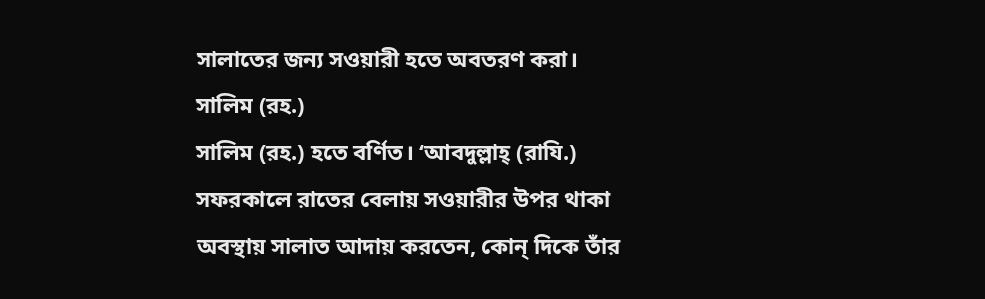সালাতের জন্য সওয়ারী হতে অবতরণ করা।
সালিম (রহ.)
সালিম (রহ.) হতে বর্ণিত। ‘আবদুল্লাহ্ (রাযি.) সফরকালে রাতের বেলায় সওয়ারীর উপর থাকা অবস্থায় সালাত আদায় করতেন, কোন্ দিকে তাঁর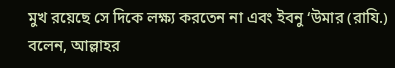মুখ রয়েছে সে দিকে লক্ষ্য করতেন না এবং ইবনু ‘উমার (রাযি.) বলেন, আল্লাহর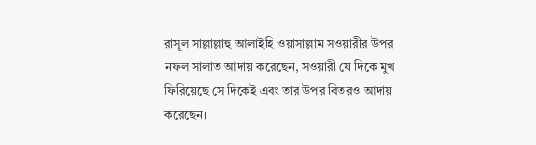রাসূল সাল্লাল্লাহু আলাইহি ওয়াসাল্লাম সওয়ারীর উপর নফল সালাত আদায় করেছেন, সওয়ারী যে দিকে মুখ ফিরিয়েছে সে দিকেই এবং তার উপর বিতরও আদায় করেছেন।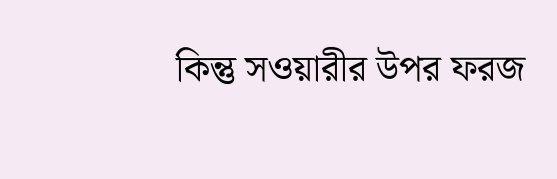কিন্তু সওয়ারীর উপর ফরজ